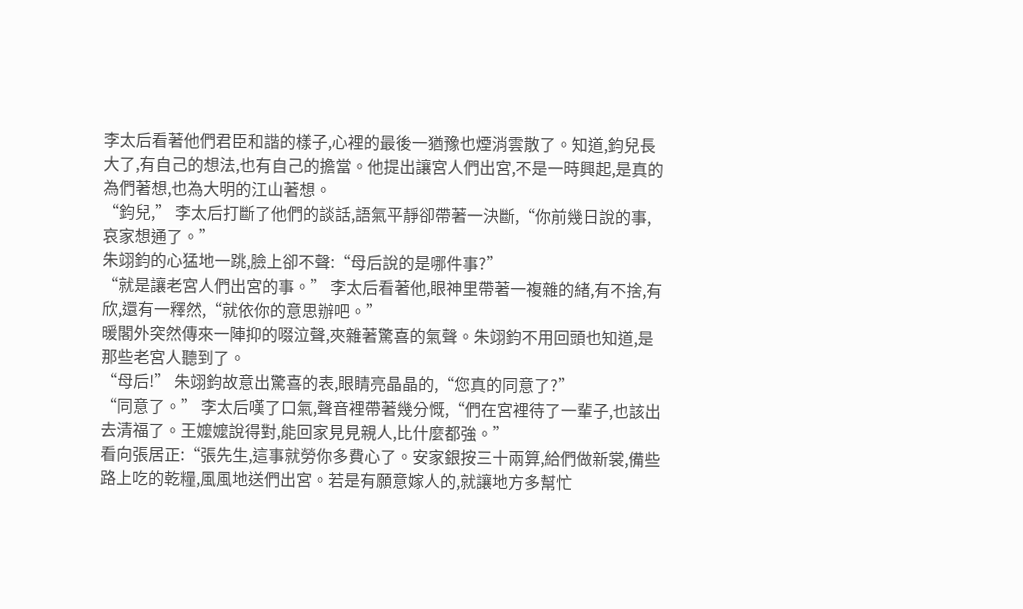李太后看著他們君臣和諧的樣子,心裡的最後一猶豫也煙消雲散了。知道,鈞兒長大了,有自己的想法,也有自己的擔當。他提出讓宮人們出宮,不是一時興起,是真的為們著想,也為大明的江山著想。
“鈞兒,” 李太后打斷了他們的談話,語氣平靜卻帶著一決斷,“你前幾日說的事,哀家想通了。”
朱翊鈞的心猛地一跳,臉上卻不聲:“母后說的是哪件事?”
“就是讓老宮人們出宮的事。” 李太后看著他,眼神里帶著一複雜的緒,有不捨,有欣,還有一釋然,“就依你的意思辦吧。”
暖閣外突然傳來一陣抑的啜泣聲,夾雜著驚喜的氣聲。朱翊鈞不用回頭也知道,是那些老宮人聽到了。
“母后!” 朱翊鈞故意出驚喜的表,眼睛亮晶晶的,“您真的同意了?”
“同意了。” 李太后嘆了口氣,聲音裡帶著幾分慨,“們在宮裡待了一輩子,也該出去清福了。王嬤嬤說得對,能回家見見親人,比什麼都強。”
看向張居正:“張先生,這事就勞你多費心了。安家銀按三十兩算,給們做新裳,備些路上吃的乾糧,風風地送們出宮。若是有願意嫁人的,就讓地方多幫忙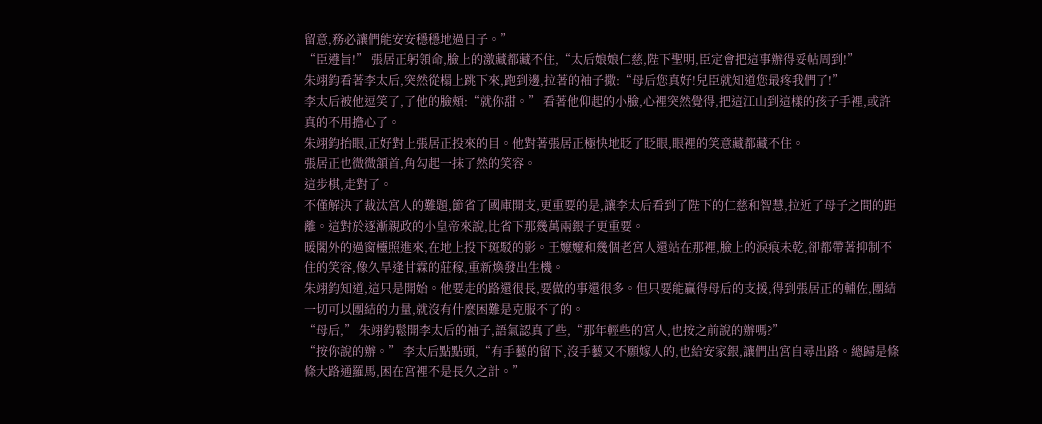留意,務必讓們能安安穩穩地過日子。”
“臣遵旨!” 張居正躬領命,臉上的激藏都藏不住,“太后娘娘仁慈,陛下聖明,臣定會把這事辦得妥帖周到!”
朱翊鈞看著李太后,突然從榻上跳下來,跑到邊,拉著的袖子撒:“母后您真好!兒臣就知道您最疼我們了!”
李太后被他逗笑了,了他的臉頰:“就你甜。” 看著他仰起的小臉,心裡突然覺得,把這江山到這樣的孩子手裡,或許真的不用擔心了。
朱翊鈞抬眼,正好對上張居正投來的目。他對著張居正極快地眨了眨眼,眼裡的笑意藏都藏不住。
張居正也微微頷首,角勾起一抹了然的笑容。
這步棋,走對了。
不僅解決了裁汰宮人的難題,節省了國庫開支,更重要的是,讓李太后看到了陛下的仁慈和智慧,拉近了母子之間的距離。這對於逐漸親政的小皇帝來說,比省下那幾萬兩銀子更重要。
暖閣外的過窗欞照進來,在地上投下斑駁的影。王嬤嬤和幾個老宮人還站在那裡,臉上的淚痕未乾,卻都帶著抑制不住的笑容,像久旱逢甘霖的莊稼,重新煥發出生機。
朱翊鈞知道,這只是開始。他要走的路還很長,要做的事還很多。但只要能贏得母后的支援,得到張居正的輔佐,團結一切可以團結的力量,就沒有什麼困難是克服不了的。
“母后,” 朱翊鈞鬆開李太后的袖子,語氣認真了些,“那年輕些的宮人,也按之前說的辦嗎?”
“按你說的辦。” 李太后點點頭,“有手藝的留下,沒手藝又不願嫁人的,也給安家銀,讓們出宮自尋出路。總歸是條條大路通羅馬,困在宮裡不是長久之計。”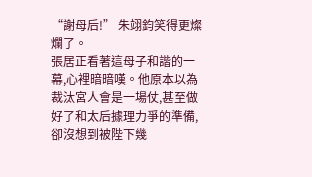“謝母后!” 朱翊鈞笑得更燦爛了。
張居正看著這母子和諧的一幕,心裡暗暗嘆。他原本以為裁汰宮人會是一場仗,甚至做好了和太后據理力爭的準備,卻沒想到被陛下幾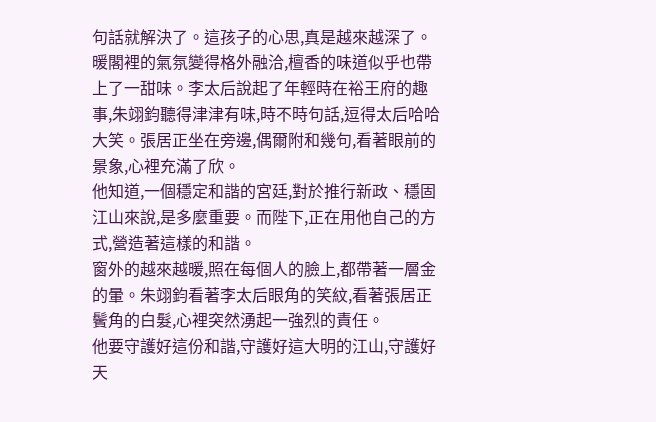句話就解決了。這孩子的心思,真是越來越深了。
暖閣裡的氣氛變得格外融洽,檀香的味道似乎也帶上了一甜味。李太后說起了年輕時在裕王府的趣事,朱翊鈞聽得津津有味,時不時句話,逗得太后哈哈大笑。張居正坐在旁邊,偶爾附和幾句,看著眼前的景象,心裡充滿了欣。
他知道,一個穩定和諧的宮廷,對於推行新政、穩固江山來說,是多麼重要。而陛下,正在用他自己的方式,營造著這樣的和諧。
窗外的越來越暖,照在每個人的臉上,都帶著一層金的暈。朱翊鈞看著李太后眼角的笑紋,看著張居正鬢角的白髮,心裡突然湧起一強烈的責任。
他要守護好這份和諧,守護好這大明的江山,守護好天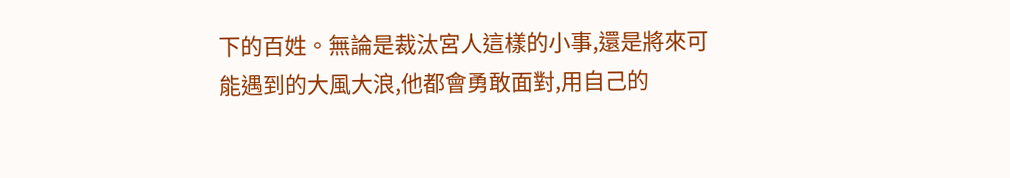下的百姓。無論是裁汰宮人這樣的小事,還是將來可能遇到的大風大浪,他都會勇敢面對,用自己的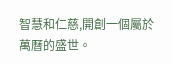智慧和仁慈,開創一個屬於萬曆的盛世。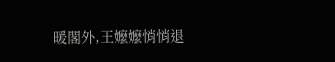暖閣外,王嬤嬤悄悄退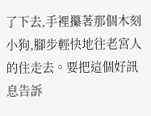了下去,手裡攥著那個木刻小狗,腳步輕快地往老宮人的住走去。要把這個好訊息告訴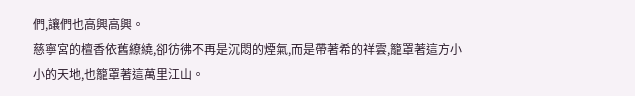們,讓們也高興高興。
慈寧宮的檀香依舊繚繞,卻彷彿不再是沉悶的煙氣,而是帶著希的祥雲,籠罩著這方小小的天地,也籠罩著這萬里江山。